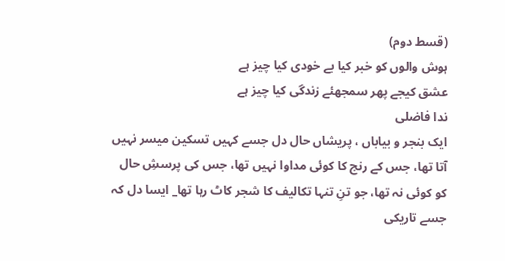(قسط دوم)
ہوش والوں کو خبر کیا بے خودی کیا چیز ہے
عشق کیجے پھر سمجھئے زندگی کیا چیز ہے
ندا فاضلی
ایک بنجر و بیاباں ، پریشاں حال دل جسے کہیں تسکین میسر نہیں آتا تھا، جس کے رنج کا کوئی مداوا نہیں تھا، جس کی پرسشِ حال کو کوئی نہ تھا، جو تنِ تنہا تکالیف کا شجر کاٹ رہا تھا_ ایسا دل کہ جسے تاریکی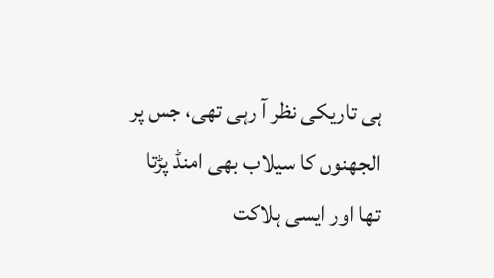ہی تاریکی نظر آ رہی تھی، جس پر الجھنوں کا سیلاب بھی امنڈ پڑتا تھا اور ایسی ہلاکت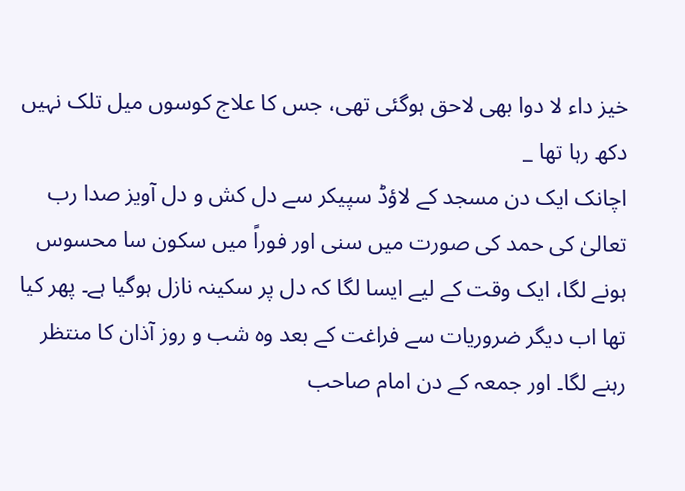خیز داء لا دوا بھی لاحق ہوگئی تھی، جس کا علاج کوسوں میل تلک نہیں دکھ رہا تھا _
اچانک ایک دن مسجد کے لاؤڈ سپیکر سے دل کش و دل آویز صدا رب تعالیٰ کی حمد کی صورت میں سنی اور فوراً میں سکون سا محسوس ہونے لگا، ایک وقت کے لیے ایسا لگا کہ دل پر سکینہ نازل ہوگیا ہے۔ پھر کیا تھا اب دیگر ضروریات سے فراغت کے بعد وہ شب و روز آذان کا منتظر رہنے لگا۔ اور جمعہ کے دن امام صاحب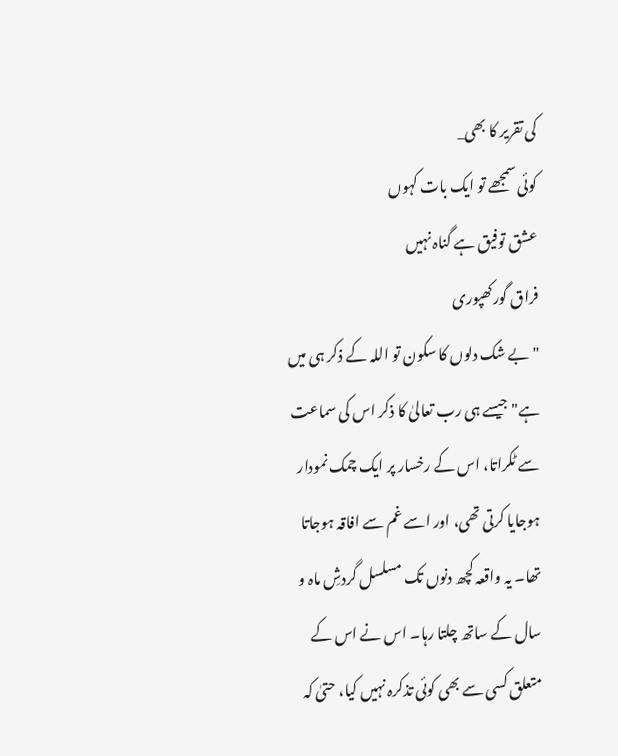کی تقریر کا بھی_
کوئی سمجھے تو ایک بات کہوں
عشق توفیق ہے گناہ نہیں
فراق گورکھپوری
"بے شک دلوں کا سکون تو اللہ کے ذکر ہی میں ہے" جیسے ہی رب تعالیٰ کا ذکر اس کی سماعت سے ٹکراتا، اس کے رخسار پر ایک چمک نمودار ہوجایا کرتی تھی، اور اسے غم سے افاقہ ہوجاتا تھا۔ یہ واقعہ کچھ دنوں تک مسلسل گردشِ ماہ و سال کے ساتھ چلتا رہا۔ اس نے اس کے متعلق کسی سے بھی کوئی تذکرہ نہیں کیا، حتیٰ کہ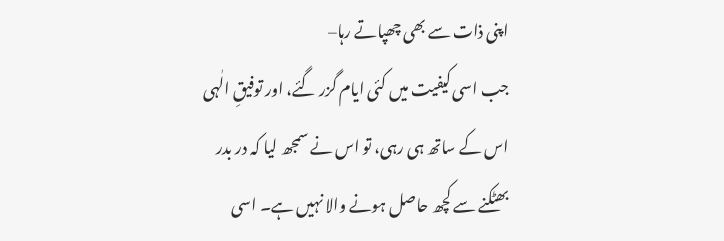اپنی ذات سے بھی چھپاتے رہا–
جب اسی کیفیت میں کئی ایام گزر گئے، اور توفیقِ الٰہی اس کے ساتھ ہی رہی، تو اس نے سمجھ لیا کہ در بدر بھٹکنے سے کچھ حاصل ہونے والا نہیں ہے۔ اسی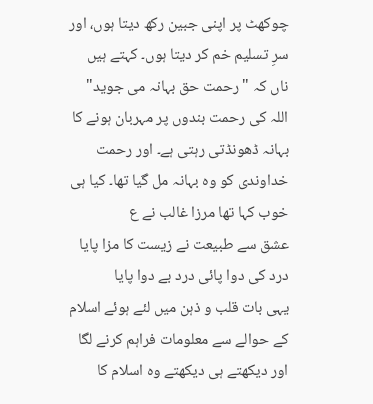چوکھٹ پر اپنی جبین رکھ دیتا ہوں، اور سرِ تسلیم خم کر دیتا ہوں۔ کہتے ہیں ناں کہ "رحمت حق بہانہ می جوید" اللہ کی رحمت بندوں پر مہربان ہونے کا بہانہ ڈھونڈتی رہتی ہے۔ اور رحمت خداوندی کو وہ بہانہ مل گیا تھا۔ کیا ہی خوب کہا تھا مرزا غالب نے ع
عشق سے طبیعت نے زیست کا مزا پایا
درد کی دوا پائی درد بے دوا پایا
یہی بات قلب و ذہن میں لئے ہوئے اسلام کے حوالے سے معلومات فراہم کرنے لگا اور دیکھتے ہی دیکھتے وہ اسلام کا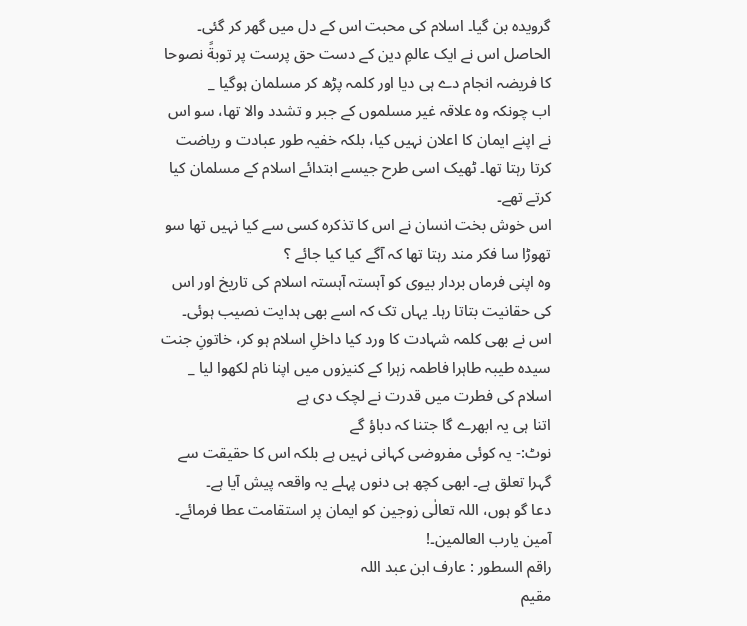گرویدہ بن گیا۔ اسلام کی محبت اس کے دل میں گھر کر گئی۔ الحاصل اس نے ایک عالمِ دین کے دست حق پرست پر توبةً نصوحا کا فریضہ انجام دے ہی دیا اور کلمہ پڑھ کر مسلمان ہوگیا _
اب چونکہ وہ علاقہ غیر مسلموں کے جبر و تشدد والا تھا، سو اس نے اپنے ایمان کا اعلان نہیں کیا، بلکہ خفیہ طور عبادت و ریاضت کرتا رہتا تھا۔ ٹھیک اسی طرح جیسے ابتدائے اسلام کے مسلمان کیا کرتے تھے۔
اس خوش بخت انسان نے اس کا تذکرہ کسی سے کیا نہیں تھا سو تھوڑا سا فکر مند رہتا تھا کہ آگے کیا کیا جائے ؟
وہ اپنی فرماں بردار بیوی کو آہستہ آہستہ اسلام کی تاریخ اور اس کی حقانیت بتاتا رہا۔ یہاں تک کہ اسے بھی ہدایت نصیب ہوئی۔ اس نے بھی کلمہ شہادت کا ورد کیا داخلِ اسلام ہو کر، خاتونِ جنت سیدہ طیبہ طاہرا فاطمہ زہرا کے کنیزوں میں اپنا نام لکھوا لیا _
اسلام کی فطرت میں قدرت نے لچک دی ہے
اتنا ہی یہ ابھرے گا جتنا کہ دباؤ گے
نوٹ:- یہ کوئی مفروضی کہانی نہیں ہے بلکہ اس کا حقیقت سے گہرا تعلق ہے۔ ابھی کچھ ہی دنوں پہلے یہ واقعہ پیش آیا ہے۔
دعا گو ہوں، اللہ تعالٰی زوجین کو ایمان پر استقامت عطا فرمائے۔ آمین یارب العالمین۔!
راقم السطور : عارف ابن عبد اللہ
مقیم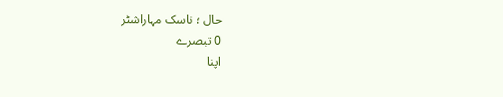حال ؛ ناسک مہاراشٹر
0 تبصرے
اپنا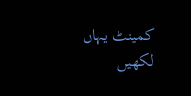کمینٹ یہاں لکھیں